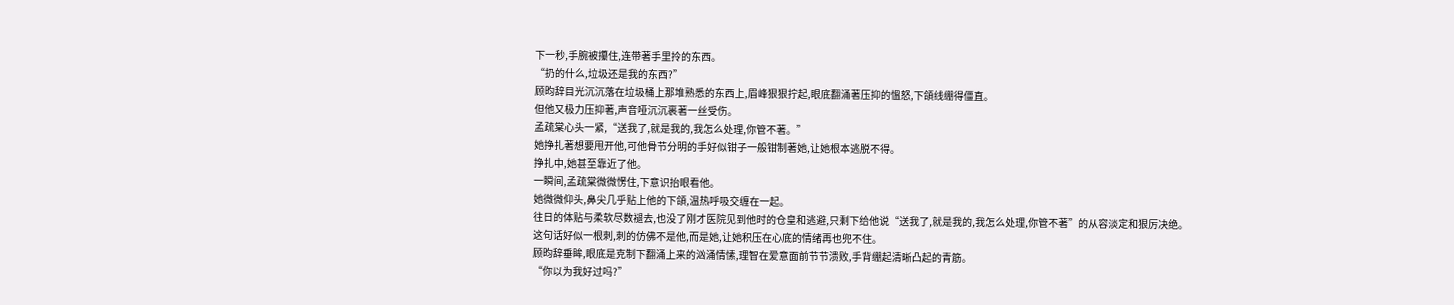下一秒,手腕被攥住,连带著手里拎的东西。
“扔的什么,垃圾还是我的东西?”
顾昀辞目光沉沉落在垃圾桶上那堆熟悉的东西上,眉峰狠狠拧起,眼底翻涌著压抑的慍怒,下頜线绷得僵直。
但他又极力压抑著,声音哑沉沉裹著一丝受伤。
孟疏棠心头一紧,“送我了,就是我的,我怎么处理,你管不著。”
她挣扎著想要甩开他,可他骨节分明的手好似钳子一般钳制著她,让她根本逃脱不得。
挣扎中,她甚至靠近了他。
一瞬间,孟疏棠微微愣住,下意识抬眼看他。
她微微仰头,鼻尖几乎贴上他的下頜,温热呼吸交缠在一起。
往日的体贴与柔软尽数褪去,也没了刚才医院见到他时的仓皇和逃避,只剩下给他说“送我了,就是我的,我怎么处理,你管不著”的从容淡定和狠厉决绝。
这句话好似一根刺,刺的仿佛不是他,而是她,让她积压在心底的情绪再也兜不住。
顾昀辞垂眸,眼底是克制下翻涌上来的汹涌情愫,理智在爱意面前节节溃败,手背绷起清晰凸起的青筋。
“你以为我好过吗?”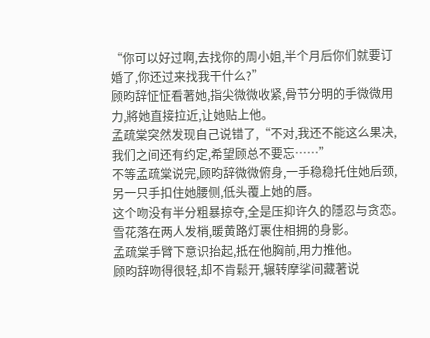“你可以好过啊,去找你的周小姐,半个月后你们就要订婚了,你还过来找我干什么?”
顾昀辞怔怔看著她,指尖微微收紧,骨节分明的手微微用力,將她直接拉近,让她贴上他。
孟疏棠突然发现自己说错了,“不对,我还不能这么果决,我们之间还有约定,希望顾总不要忘……”
不等孟疏棠说完,顾昀辞微微俯身,一手稳稳托住她后颈,另一只手扣住她腰侧,低头覆上她的唇。
这个吻没有半分粗暴掠夺,全是压抑许久的隱忍与贪恋。
雪花落在两人发梢,暖黄路灯裹住相拥的身影。
孟疏棠手臂下意识抬起,抵在他胸前,用力推他。
顾昀辞吻得很轻,却不肯鬆开,辗转摩挲间藏著说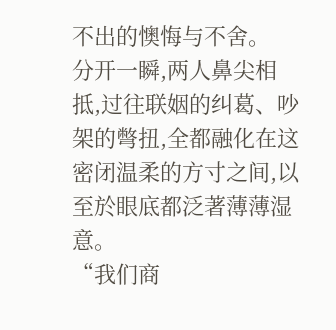不出的懊悔与不舍。
分开一瞬,两人鼻尖相抵,过往联姻的纠葛、吵架的彆扭,全都融化在这密闭温柔的方寸之间,以至於眼底都泛著薄薄湿意。
“我们商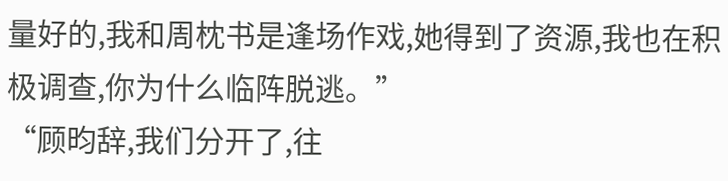量好的,我和周枕书是逢场作戏,她得到了资源,我也在积极调查,你为什么临阵脱逃。”
“顾昀辞,我们分开了,往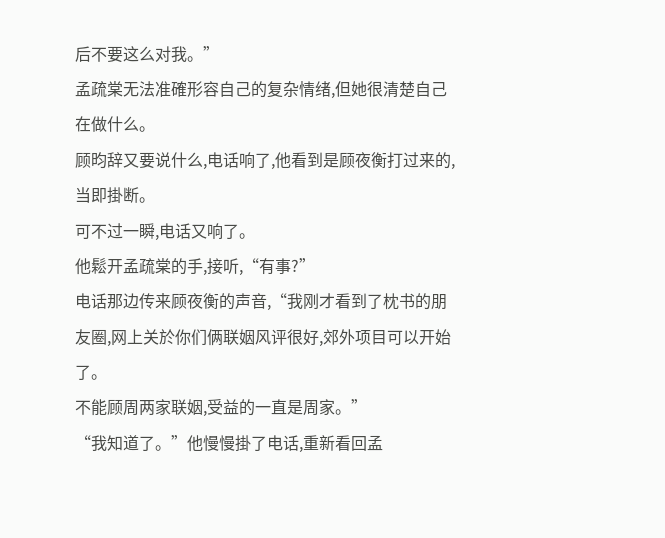后不要这么对我。”
孟疏棠无法准確形容自己的复杂情绪,但她很清楚自己在做什么。
顾昀辞又要说什么,电话响了,他看到是顾夜衡打过来的,当即掛断。
可不过一瞬,电话又响了。
他鬆开孟疏棠的手,接听,“有事?”
电话那边传来顾夜衡的声音,“我刚才看到了枕书的朋友圈,网上关於你们俩联姻风评很好,郊外项目可以开始了。
不能顾周两家联姻,受益的一直是周家。”
“我知道了。”他慢慢掛了电话,重新看回孟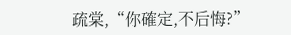疏棠,“你確定,不后悔?”